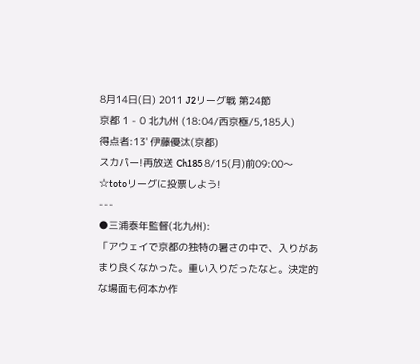8月14日(日) 2011 J2リーグ戦 第24節
京都 1 - 0 北九州 (18:04/西京極/5,185人)
得点者:13' 伊藤優汰(京都)
スカパー!再放送 Ch185 8/15(月)前09:00〜
☆totoリーグに投票しよう!
---
●三浦泰年監督(北九州):
「アウェイで京都の独特の暑さの中で、入りがあまり良くなかった。重い入りだったなと。決定的な場面も何本か作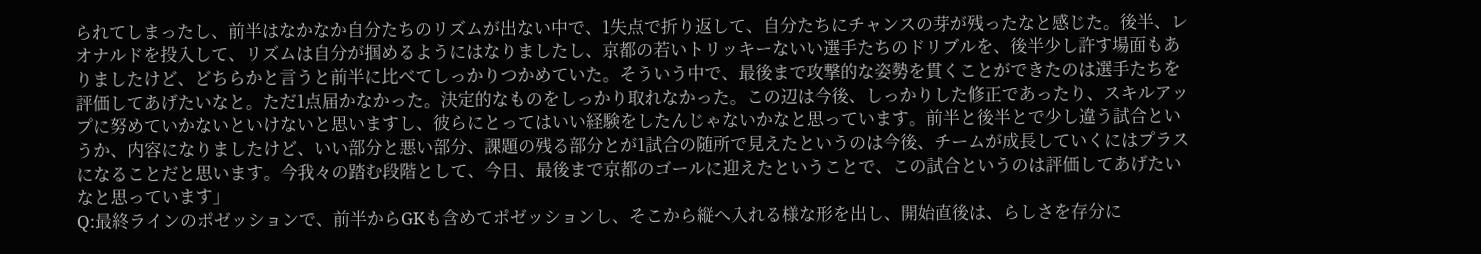られてしまったし、前半はなかなか自分たちのリズムが出ない中で、1失点で折り返して、自分たちにチャンスの芽が残ったなと感じた。後半、レオナルドを投入して、リズムは自分が掴めるようにはなりましたし、京都の若いトリッキーないい選手たちのドリブルを、後半少し許す場面もありましたけど、どちらかと言うと前半に比べてしっかりつかめていた。そういう中で、最後まで攻撃的な姿勢を貫くことができたのは選手たちを評価してあげたいなと。ただ1点届かなかった。決定的なものをしっかり取れなかった。この辺は今後、しっかりした修正であったり、スキルアップに努めていかないといけないと思いますし、彼らにとってはいい経験をしたんじゃないかなと思っています。前半と後半とで少し違う試合というか、内容になりましたけど、いい部分と悪い部分、課題の残る部分とが1試合の随所で見えたというのは今後、チームが成長していくにはプラスになることだと思います。今我々の踏む段階として、今日、最後まで京都のゴールに迎えたということで、この試合というのは評価してあげたいなと思っています」
Q:最終ラインのポゼッションで、前半からGKも含めてポゼッションし、そこから縦へ入れる様な形を出し、開始直後は、らしさを存分に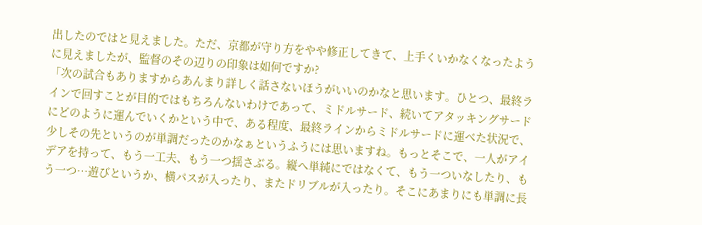出したのではと見えました。ただ、京都が守り方をやや修正してきて、上手くいかなくなったように見えましたが、監督のその辺りの印象は如何ですか?
「次の試合もありますからあんまり詳しく話さないほうがいいのかなと思います。ひとつ、最終ラインで回すことが目的ではもちろんないわけであって、ミドルサード、続いてアタッキングサードにどのように運んでいくかという中で、ある程度、最終ラインからミドルサードに運べた状況で、少しその先というのが単調だったのかなぁというふうには思いますね。もっとそこで、一人がアイデアを持って、もう一工夫、もう一つ揺さぶる。縦へ単純にではなくて、もう一ついなしたり、もう一つ…遊びというか、横パスが入ったり、またドリブルが入ったり。そこにあまりにも単調に長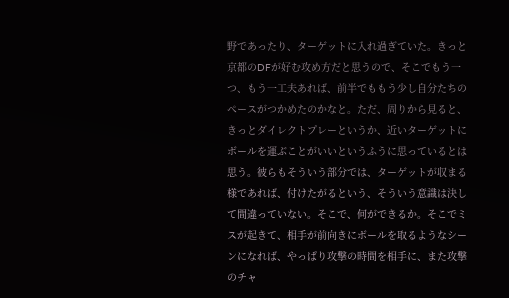野であったり、ターゲットに入れ過ぎていた。きっと京都のDFが好む攻め方だと思うので、そこでもう一つ、もう一工夫あれば、前半でももう少し自分たちのペースがつかめたのかなと。ただ、周りから見ると、きっとダイレクトプレーというか、近いターゲットにボールを運ぶことがいいというふうに思っているとは思う。彼らもそういう部分では、ターゲットが収まる様であれば、付けたがるという、そういう意識は決して間違っていない。そこで、何ができるか。そこでミスが起きて、相手が前向きにボールを取るようなシーンになれば、やっぱり攻撃の時間を相手に、また攻撃のチャ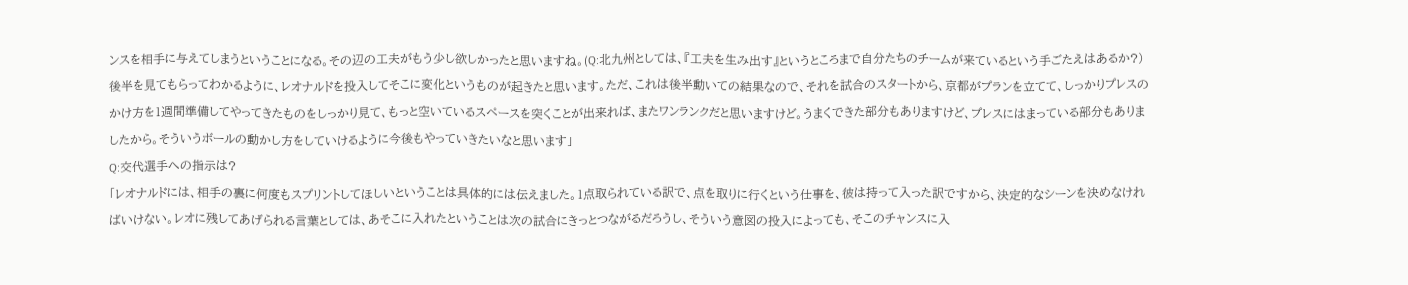ンスを相手に与えてしまうということになる。その辺の工夫がもう少し欲しかったと思いますね。(Q:北九州としては、『工夫を生み出す』というところまで自分たちのチームが来ているという手ごたえはあるか?)
後半を見てもらってわかるように、レオナルドを投入してそこに変化というものが起きたと思います。ただ、これは後半動いての結果なので、それを試合のスタートから、京都がプランを立てて、しっかりプレスのかけ方を1週間準備してやってきたものをしっかり見て、もっと空いているスペースを突くことが出来れば、またワンランクだと思いますけど。うまくできた部分もありますけど、プレスにはまっている部分もありましたから。そういうボールの動かし方をしていけるように今後もやっていきたいなと思います」
Q:交代選手への指示は?
「レオナルドには、相手の裏に何度もスプリントしてほしいということは具体的には伝えました。1点取られている訳で、点を取りに行くという仕事を、彼は持って入った訳ですから、決定的なシーンを決めなければいけない。レオに残してあげられる言葉としては、あそこに入れたということは次の試合にきっとつながるだろうし、そういう意図の投入によっても、そこのチャンスに入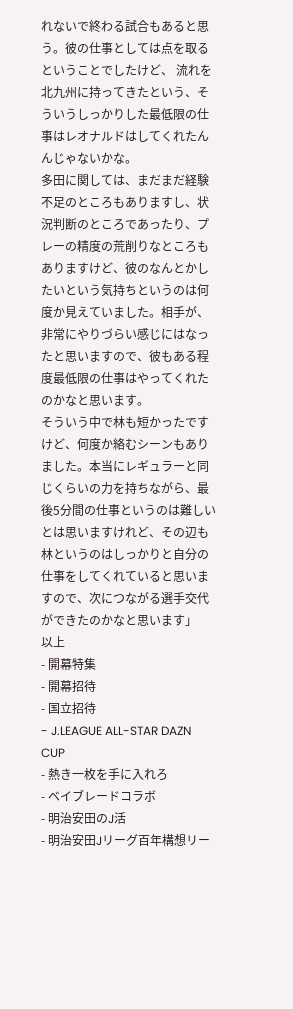れないで終わる試合もあると思う。彼の仕事としては点を取るということでしたけど、 流れを北九州に持ってきたという、そういうしっかりした最低限の仕事はレオナルドはしてくれたんんじゃないかな。
多田に関しては、まだまだ経験不足のところもありますし、状況判断のところであったり、プレーの精度の荒削りなところもありますけど、彼のなんとかしたいという気持ちというのは何度か見えていました。相手が、非常にやりづらい感じにはなったと思いますので、彼もある程度最低限の仕事はやってくれたのかなと思います。
そういう中で林も短かったですけど、何度か絡むシーンもありました。本当にレギュラーと同じくらいの力を持ちながら、最後5分間の仕事というのは難しいとは思いますけれど、その辺も林というのはしっかりと自分の仕事をしてくれていると思いますので、次につながる選手交代ができたのかなと思います」
以上
- 開幕特集
- 開幕招待
- 国立招待
- J.LEAGUE ALL-STAR DAZN CUP
- 熱き一枚を手に入れろ
- ベイブレードコラボ
- 明治安田のJ活
- 明治安田Jリーグ百年構想リー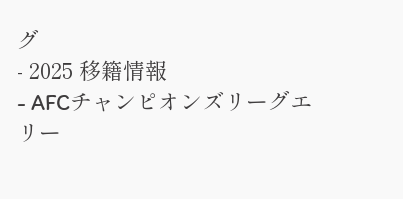グ
- 2025 移籍情報
- AFCチャンピオンズリーグエリー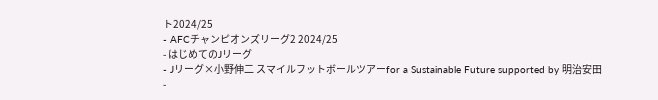ト2024/25
- AFCチャンピオンズリーグ2 2024/25
- はじめてのJリーグ
- Jリーグ×小野伸二 スマイルフットボールツアーfor a Sustainable Future supported by 明治安田
-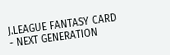J.LEAGUE FANTASY CARD
- NEXT GENERATION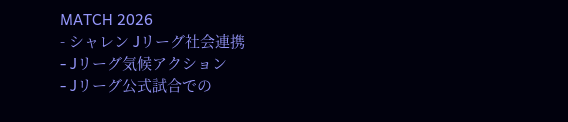MATCH 2026
- シャレン Jリーグ社会連携
- Jリーグ気候アクション
- Jリーグ公式試合での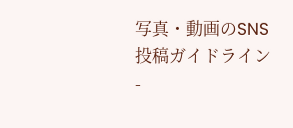写真・動画のSNS投稿ガイドライン
-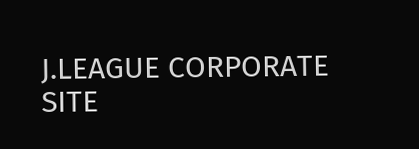J.LEAGUE CORPORATE SITE